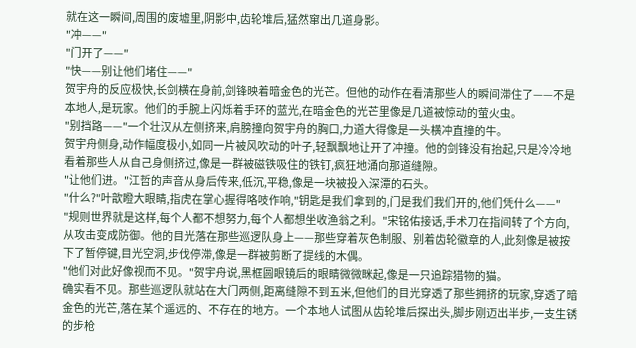就在这一瞬间,周围的废墟里,阴影中,齿轮堆后,猛然窜出几道身影。
"冲——"
"门开了——"
"快——别让他们堵住——"
贺宇舟的反应极快,长剑横在身前,剑锋映着暗金色的光芒。但他的动作在看清那些人的瞬间滞住了——不是本地人,是玩家。他们的手腕上闪烁着手环的蓝光,在暗金色的光芒里像是几道被惊动的萤火虫。
"别挡路——"一个壮汉从左侧挤来,肩膀撞向贺宇舟的胸口,力道大得像是一头横冲直撞的牛。
贺宇舟侧身,动作幅度极小,如同一片被风吹动的叶子,轻飘飘地让开了冲撞。他的剑锋没有抬起,只是冷冷地看着那些人从自己身侧挤过,像是一群被磁铁吸住的铁钉,疯狂地涌向那道缝隙。
"让他们进。"江哲的声音从身后传来,低沉,平稳,像是一块被投入深潭的石头。
"什么?"叶歆瞪大眼睛,指虎在掌心握得咯吱作响,"钥匙是我们拿到的,门是我们我们开的,他们凭什么——"
"规则世界就是这样,每个人都不想努力,每个人都想坐收渔翁之利。"宋铭佑接话,手术刀在指间转了个方向,从攻击变成防御。他的目光落在那些巡逻队身上——那些穿着灰色制服、别着齿轮徽章的人,此刻像是被按下了暂停键,目光空洞,步伐停滞,像是一群被剪断了提线的木偶。
"他们对此好像视而不见。"贺宇舟说,黑框圆眼镜后的眼睛微微眯起,像是一只追踪猎物的猫。
确实看不见。那些巡逻队就站在大门两侧,距离缝隙不到五米,但他们的目光穿透了那些拥挤的玩家,穿透了暗金色的光芒,落在某个遥远的、不存在的地方。一个本地人试图从齿轮堆后探出头,脚步刚迈出半步,一支生锈的步枪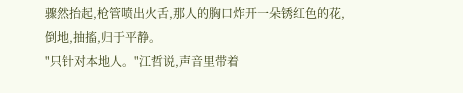骤然抬起,枪管喷出火舌,那人的胸口炸开一朵锈红色的花,倒地,抽搐,归于平静。
"只针对本地人。"江哲说,声音里带着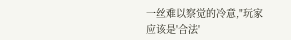一丝难以察觉的冷意,"玩家应该是'合法'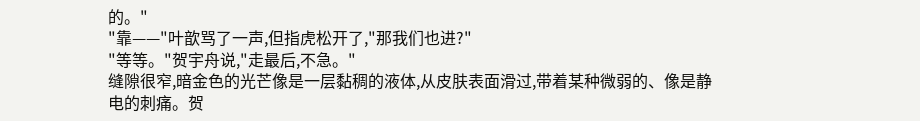的。"
"靠——"叶歆骂了一声,但指虎松开了,"那我们也进?"
"等等。"贺宇舟说,"走最后,不急。"
缝隙很窄,暗金色的光芒像是一层黏稠的液体,从皮肤表面滑过,带着某种微弱的、像是静电的刺痛。贺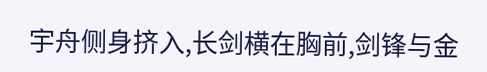宇舟侧身挤入,长剑横在胸前,剑锋与金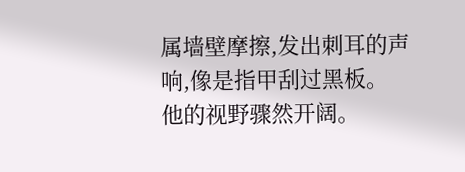属墙壁摩擦,发出刺耳的声响,像是指甲刮过黑板。
他的视野骤然开阔。